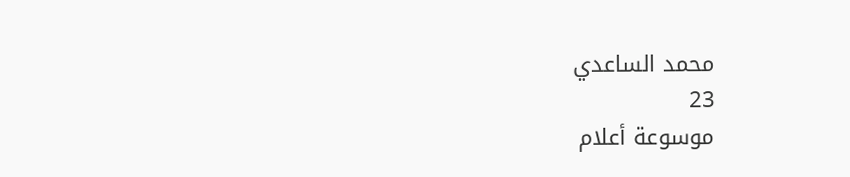محمد الساعدي
23
موسوعة أعلام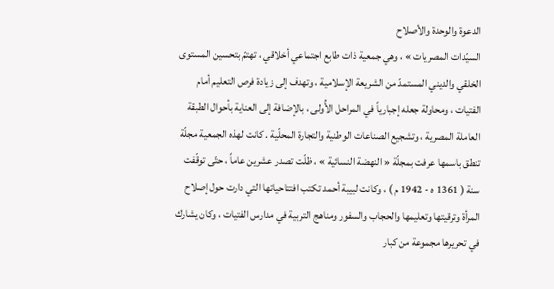الدعوة والوحدة والأصلاح
السيّدات المصريات » ، وهي جمعية ذات طابع اجتماعي أخلاقي ، تهتمّ بتحسين المستوى الخلقي والديني المستمدّ من الشريعة الإسلامية ، وتهدف إلى زيادة فرص التعليم أمام الفتيات ، ومحاولة جعله إجبارياً في المراحل الأُولى ، بالإضافة إلى العناية بأحوال الطبقة العاملة المصرية ، وتشجيع الصناعات الوطنية والتجارة المحلّية . كانت لهذه الجمعية مجلّة تنطق باسمها عرفت بمجلّة « النهضة النسائية » ، ظلّت تصدر عشرين عاماً ، حتّى توقّفت سنة ( 1361 ه - 1942 م ) ، وكانت لبيبة أحمد تكتب افتتاحياتها التي دارت حول إصلاح المرأة وترقيتها وتعليمها والحجاب والسفور ومناهج التربية في مدارس الفتيات ، وكان يشارك في تحريرها مجموعة من كبار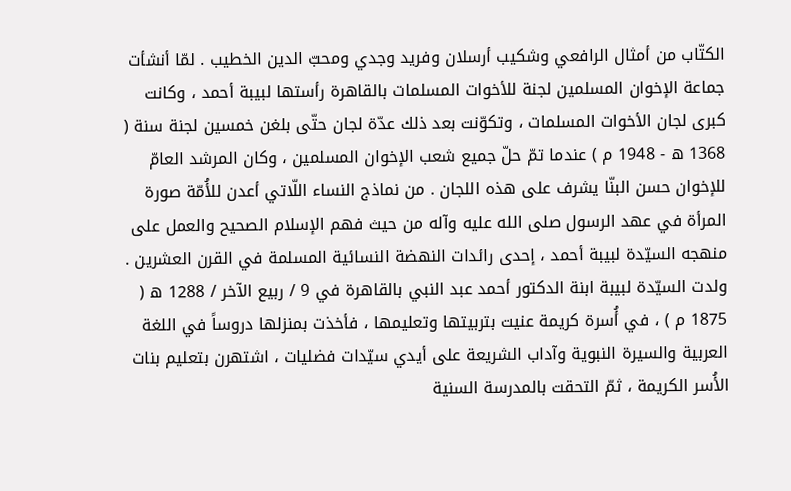الكتّاب من أمثال الرافعي وشكيب أرسلان وفريد وجدي ومحبّ الدين الخطيب . لمّا أنشأت جماعة الإخوان المسلمين لجنة للأخوات المسلمات بالقاهرة رأستها لبيبة أحمد ، وكانت كبرى لجان الأخوات المسلمات ، وتكوّنت بعد ذلك عدّة لجان حتّى بلغن خمسين لجنة سنة ( 1368 ه - 1948 م ) عندما تمّ حلّ جميع شعب الإخوان المسلمين ، وكان المرشد العامّ للإخوان حسن البنّا يشرف على هذه اللجان . من نماذج النساء اللّاتي أعدن للأُمّة صورة المرأة في عهد الرسول صلى الله عليه وآله من حيث فهم الإسلام الصحيح والعمل على منهجه السيّدة لبيبة أحمد ، إحدى رائدات النهضة النسائية المسلمة في القرن العشرين . ولدت السيّدة لبيبة ابنة الدكتور أحمد عبد النبي بالقاهرة في 9 / ربيع الآخر / 1288 ه ( 1875 م ) ، في أُسرة كريمة عنيت بتربيتها وتعليمها ، فأخذت بمنزلها دروساً في اللغة العربية والسيرة النبوية وآداب الشريعة على أيدي سيّدات فضليات ، اشتهرن بتعليم بنات الأُسر الكريمة ، ثمّ التحقت بالمدرسة السنية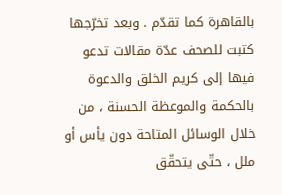بالقاهرة كما تقدّم . وبعد تخرّجها كتبت للصحف عدّة مقالات تدعو فيها إلى كريم الخلق والدعوة بالحكمة والموعظة الحسنة ، من خلال الوسائل المتاحة دون يأس أو ملل ، حتّى يتحقّق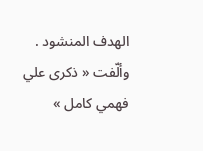الهدف المنشود . وألّفت « ذكرى علي فهمي كامل »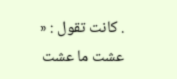. كانت تقول : « عشت ما عشت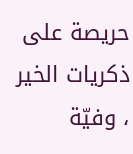حريصة على ذكريات الخير ، وفيّة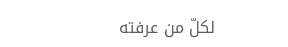لكلّ من عرفته